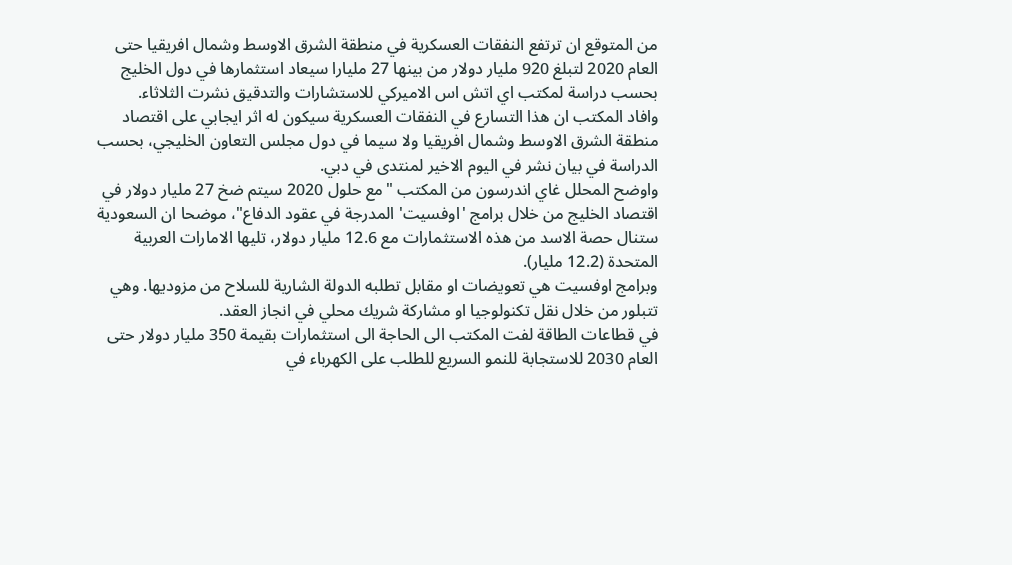من المتوقع ان ترتفع النفقات العسكرية في منطقة الشرق الاوسط وشمال افريقيا حتى العام 2020 لتبلغ 920 مليار دولار من بينها 27 مليارا سيعاد استثمارها في دول الخليج بحسب دراسة لمكتب اي اتش اس الاميركي للاستشارات والتدقيق نشرت الثلاثاء.
وافاد المكتب ان هذا التسارع في النفقات العسكرية سيكون له اثر ايجابي على اقتصاد منطقة الشرق الاوسط وشمال افريقيا ولا سيما في دول مجلس التعاون الخليجي، بحسب الدراسة في بيان نشر في اليوم الاخير لمنتدى في دبي.
واوضح المحلل غاي اندرسون من المكتب "مع حلول 2020 سيتم ضخ 27 مليار دولار في اقتصاد الخليج من خلال برامج 'اوفسيت' المدرجة في عقود الدفاع"، موضحا ان السعودية ستنال حصة الاسد من هذه الاستثمارات مع 12.6 مليار دولار، تليها الامارات العربية المتحدة (12.2 مليار).
وبرامج اوفسيت هي تعويضات او مقابل تطلبه الدولة الشارية للسلاح من مزوديها. وهي تتبلور من خلال نقل تكنولوجيا او مشاركة شريك محلي في انجاز العقد.
في قطاعات الطاقة لفت المكتب الى الحاجة الى استثمارات بقيمة 350 مليار دولار حتى العام 2030 للاستجابة للنمو السريع للطلب على الكهرباء في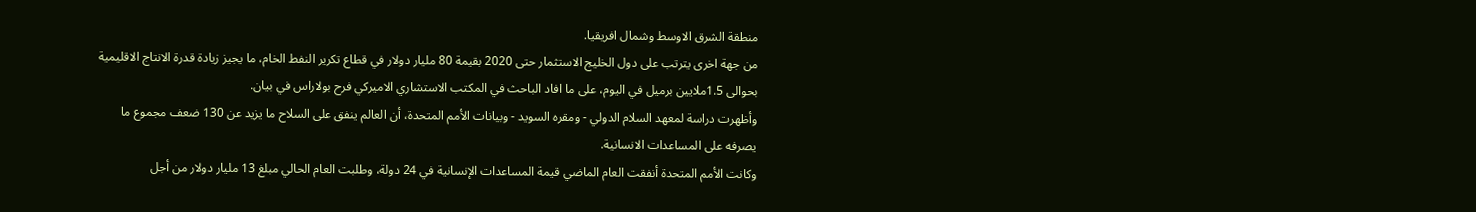منطقة الشرق الاوسط وشمال افريقيا.
من جهة اخرى يترتب على دول الخليج الاستثمار حتى 2020 بقيمة 80 مليار دولار في قطاع تكرير النفط الخام، ما يجيز زيادة قدرة الانتاج الاقليمية بحوالى 1.5ملايين برميل في اليوم، على ما افاد الباحث في المكتب الاستشاري الاميركي فرح بولاراس في بيان.
وأظهرت دراسة لمعهد السلام الدولي - ومقره السويد - وبيانات الأمم المتحدة، أن العالم ينفق على السلاح ما يزيد عن 130 ضعف مجموع ما يصرفه على المساعدات الانسانية.
وكانت الأمم المتحدة أنفقت العام الماضي قيمة المساعدات الإنسانية في 24 دولة، وطلبت العام الحالي مبلغ 13 مليار دولار من أجل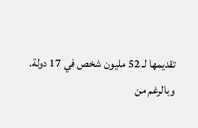تقديمها لـ 52 مليون شخص في 17 دولة.
وبالرغم من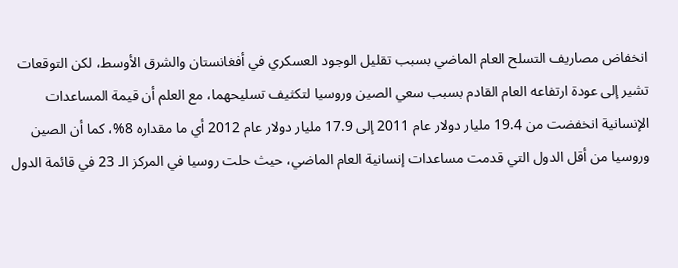انخفاض مصاريف التسلح العام الماضي بسبب تقليل الوجود العسكري في أفغانستان والشرق الأوسط، لكن التوقعات تشير إلى عودة ارتفاعه العام القادم بسبب سعي الصين وروسيا لتكثيف تسليحهما، مع العلم أن قيمة المساعدات الإنسانية انخفضت من 19.4 مليار دولار عام 2011 إلى 17.9 مليار دولار عام 2012 أي ما مقداره 8%، كما أن الصين وروسيا من أقل الدول التي قدمت مساعدات إنسانية العام الماضي، حيث حلت روسيا في المركز الـ 23 في قائمة الدول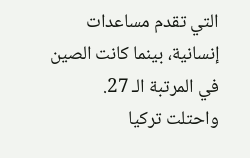التي تقدم مساعدات إنسانية، بينما كانت الصين في المرتبة الـ 27.
واحتلت تركيا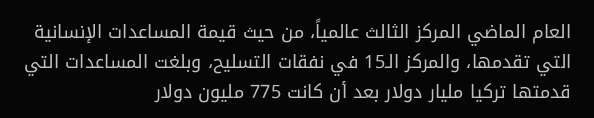العام الماضي المركز الثالث عالمياً، من حيث قيمة المساعدات الإنسانية التي تقدمها، والمركز الـ15 في نفقات التسليح، وبلغت المساعدات التي قدمتها تركيا مليار دولار بعد أن كانت 775 مليون دولار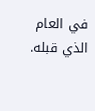في العام الذي قبله.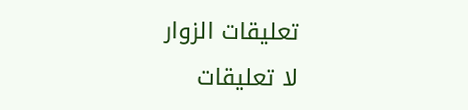تعليقات الزوار
لا تعليقات